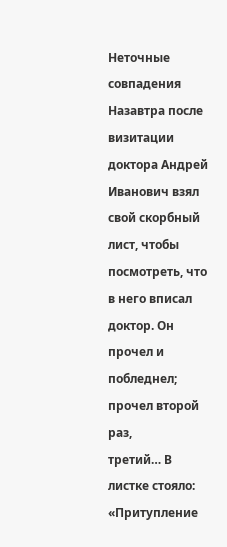Неточные совпадения
Назавтра после визитации доктора Андрей Иванович взял свой скорбный
лист, чтобы посмотреть, что в него вписал доктор. Он прочел и побледнел; прочел второй раз,
третий… В листке стояло: «Притупление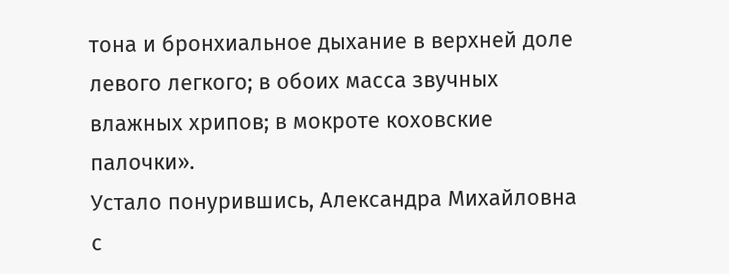тона и бронхиальное дыхание в верхней доле левого легкого; в обоих масса звучных влажных хрипов; в мокроте коховские палочки».
Устало понурившись, Александра Михайловна с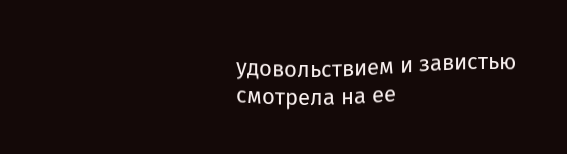удовольствием и завистью смотрела на ее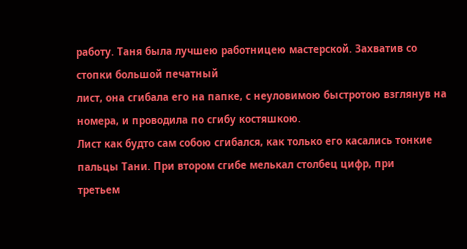работу. Таня была лучшею работницею мастерской. Захватив со стопки большой печатный
лист, она сгибала его на папке, с неуловимою быстротою взглянув на номера, и проводила по сгибу костяшкою.
Лист как будто сам собою сгибался, как только его касались тонкие пальцы Тани. При втором сгибе мелькал столбец цифр, при
третьем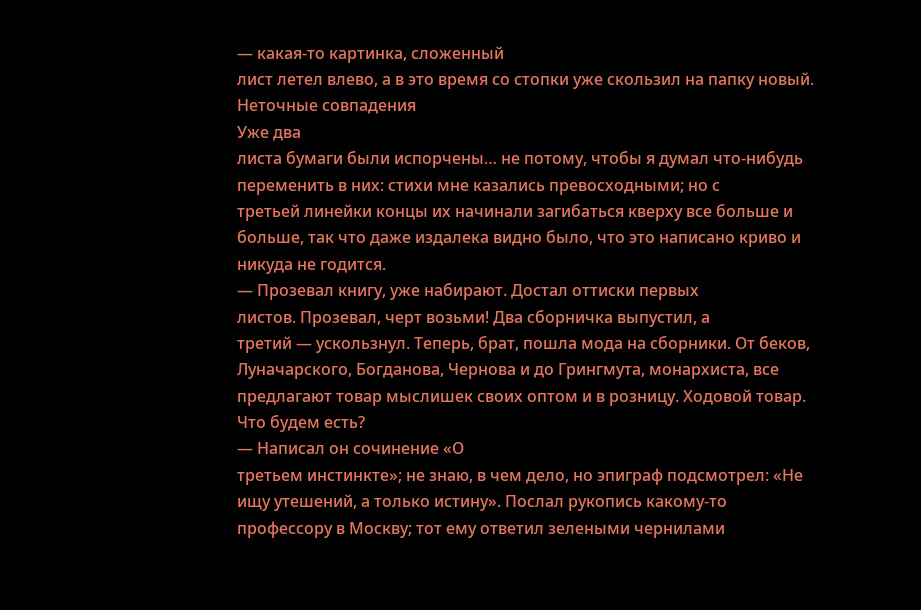— какая-то картинка, сложенный
лист летел влево, а в это время со стопки уже скользил на папку новый.
Неточные совпадения
Уже два
листа бумаги были испорчены… не потому, чтобы я думал что-нибудь переменить в них: стихи мне казались превосходными; но с
третьей линейки концы их начинали загибаться кверху все больше и больше, так что даже издалека видно было, что это написано криво и никуда не годится.
— Прозевал книгу, уже набирают. Достал оттиски первых
листов. Прозевал, черт возьми! Два сборничка выпустил, а
третий — ускользнул. Теперь, брат, пошла мода на сборники. От беков, Луначарского, Богданова, Чернова и до Грингмута, монархиста, все предлагают товар мыслишек своих оптом и в розницу. Ходовой товар. Что будем есть?
— Написал он сочинение «О
третьем инстинкте»; не знаю, в чем дело, но эпиграф подсмотрел: «Не ищу утешений, а только истину». Послал рукопись какому-то профессору в Москву; тот ему ответил зелеными чернилами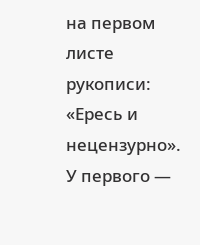на первом
листе рукописи: «Ересь и нецензурно».
У первого —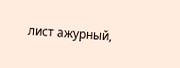лист ажурный,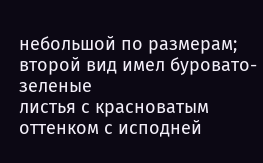небольшой по размерам; второй вид имел буровато-зеленые
листья с красноватым оттенком с исподней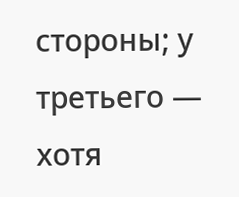стороны; у
третьего — хотя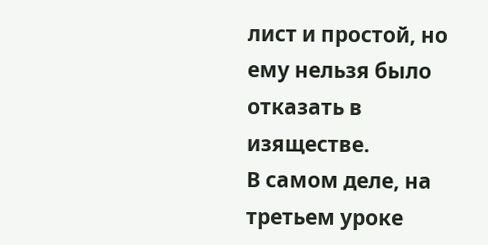лист и простой, но ему нельзя было отказать в изяществе.
В самом деле, на
третьем уроке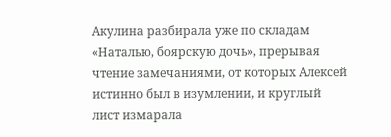Акулина разбирала уже по складам «Наталью, боярскую дочь», прерывая чтение замечаниями, от которых Алексей истинно был в изумлении, и круглый
лист измарала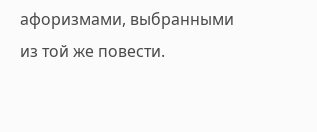афоризмами, выбранными из той же повести.